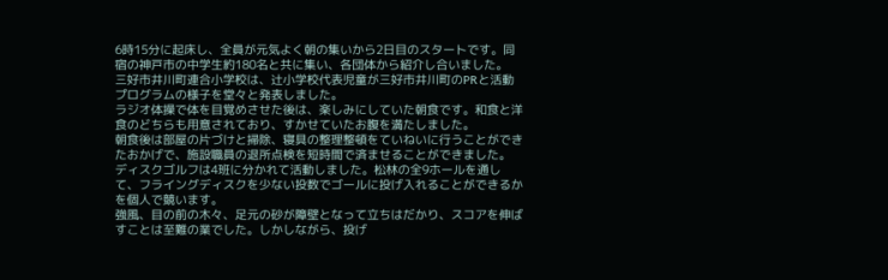6時15分に起床し、全員が元気よく朝の集いから2日目のスタートです。同宿の神戸市の中学生約180名と共に集い、各団体から紹介し合いました。
三好市井川町連合小学校は、辻小学校代表児童が三好市井川町のPRと活動プログラムの様子を堂々と発表しました。
ラジオ体操で体を目覚めさせた後は、楽しみにしていた朝食です。和食と洋食のどちらも用意されており、すかせていたお腹を満たしました。
朝食後は部屋の片づけと掃除、寝具の整理整頓をていねいに行うことができたおかげで、施設職員の退所点検を短時間で済ませることができました。
ディスクゴルフは4班に分かれて活動しました。松林の全9ホールを通して、フライングディスクを少ない投数でゴールに投げ入れることができるかを個人で競います。
強風、目の前の木々、足元の砂が障壁となって立ちはだかり、スコアを伸ばすことは至難の業でした。しかしながら、投げ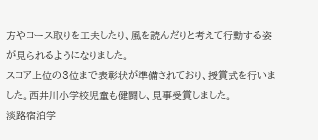方やコース取りを工夫したり、風を読んだりと考えて行動する姿が見られるようになりました。
スコア上位の3位まで表彰状が準備されており、授賞式を行いました。西井川小学校児童も健闘し、見事受賞しました。
淡路宿泊学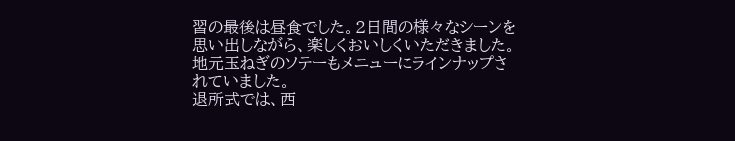習の最後は昼食でした。2日間の様々なシーンを思い出しながら、楽しくおいしくいただきました。地元玉ねぎのソテーもメニューにラインナップされていました。
退所式では、西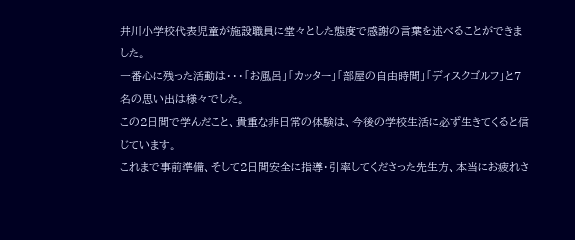井川小学校代表児童が施設職員に堂々とした態度で感謝の言葉を述べることができました。
一番心に残った活動は・・・「お風呂」「カッター」「部屋の自由時間」「ディスクゴルフ」と7名の思い出は様々でした。
この2日間で学んだこと、貴重な非日常の体験は、今後の学校生活に必ず生きてくると信じています。
これまで事前準備、そして2日間安全に指導・引率してくださった先生方、本当にお疲れさ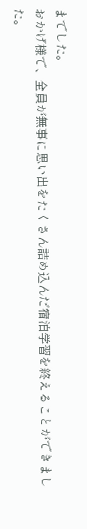までした。
おかげ様で、全員が無事に思い出をたくさん詰め込んだ宿泊学習を終えることができました。